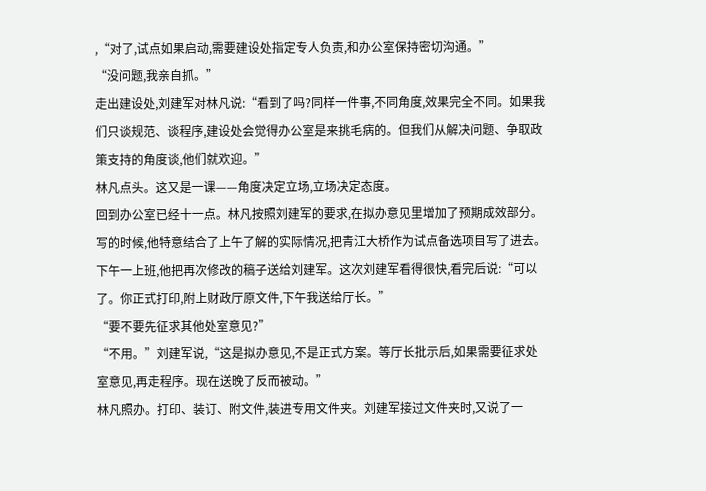,“对了,试点如果启动,需要建设处指定专人负责,和办公室保持密切沟通。”
“没问题,我亲自抓。”
走出建设处,刘建军对林凡说:“看到了吗?同样一件事,不同角度,效果完全不同。如果我们只谈规范、谈程序,建设处会觉得办公室是来挑毛病的。但我们从解决问题、争取政策支持的角度谈,他们就欢迎。”
林凡点头。这又是一课——角度决定立场,立场决定态度。
回到办公室已经十一点。林凡按照刘建军的要求,在拟办意见里增加了预期成效部分。写的时候,他特意结合了上午了解的实际情况,把青江大桥作为试点备选项目写了进去。
下午一上班,他把再次修改的稿子送给刘建军。这次刘建军看得很快,看完后说:“可以了。你正式打印,附上财政厅原文件,下午我送给厅长。”
“要不要先征求其他处室意见?”
“不用。”刘建军说,“这是拟办意见,不是正式方案。等厅长批示后,如果需要征求处室意见,再走程序。现在送晚了反而被动。”
林凡照办。打印、装订、附文件,装进专用文件夹。刘建军接过文件夹时,又说了一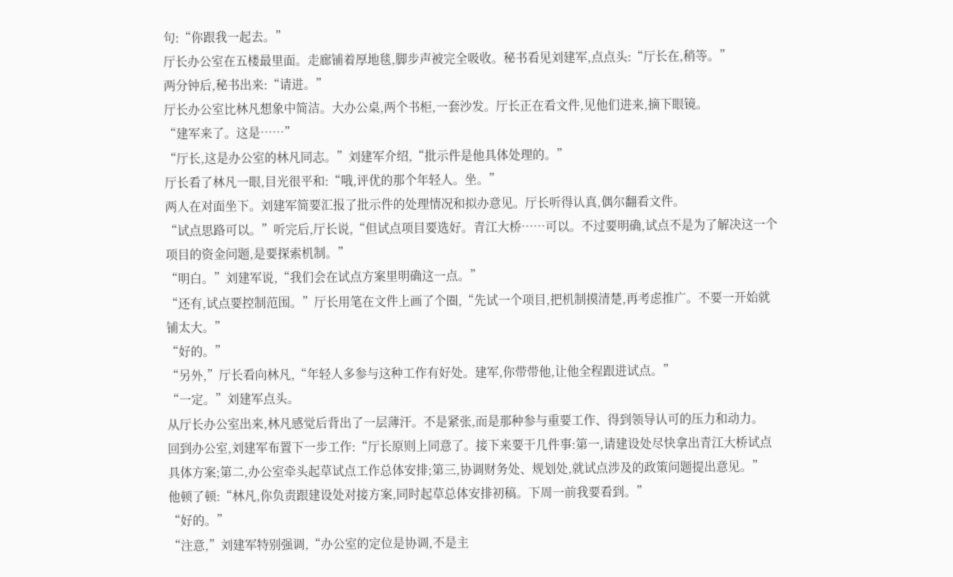句:“你跟我一起去。”
厅长办公室在五楼最里面。走廊铺着厚地毯,脚步声被完全吸收。秘书看见刘建军,点点头:“厅长在,稍等。”
两分钟后,秘书出来:“请进。”
厅长办公室比林凡想象中简洁。大办公桌,两个书柜,一套沙发。厅长正在看文件,见他们进来,摘下眼镜。
“建军来了。这是……”
“厅长,这是办公室的林凡同志。”刘建军介绍,“批示件是他具体处理的。”
厅长看了林凡一眼,目光很平和:“哦,评优的那个年轻人。坐。”
两人在对面坐下。刘建军简要汇报了批示件的处理情况和拟办意见。厅长听得认真,偶尔翻看文件。
“试点思路可以。”听完后,厅长说,“但试点项目要选好。青江大桥……可以。不过要明确,试点不是为了解决这一个项目的资金问题,是要探索机制。”
“明白。”刘建军说,“我们会在试点方案里明确这一点。”
“还有,试点要控制范围。”厅长用笔在文件上画了个圈,“先试一个项目,把机制摸清楚,再考虑推广。不要一开始就铺太大。”
“好的。”
“另外,”厅长看向林凡,“年轻人多参与这种工作有好处。建军,你带带他,让他全程跟进试点。”
“一定。”刘建军点头。
从厅长办公室出来,林凡感觉后背出了一层薄汗。不是紧张,而是那种参与重要工作、得到领导认可的压力和动力。
回到办公室,刘建军布置下一步工作:“厅长原则上同意了。接下来要干几件事:第一,请建设处尽快拿出青江大桥试点具体方案;第二,办公室牵头起草试点工作总体安排;第三,协调财务处、规划处,就试点涉及的政策问题提出意见。”
他顿了顿:“林凡,你负责跟建设处对接方案,同时起草总体安排初稿。下周一前我要看到。”
“好的。”
“注意,”刘建军特别强调,“办公室的定位是协调,不是主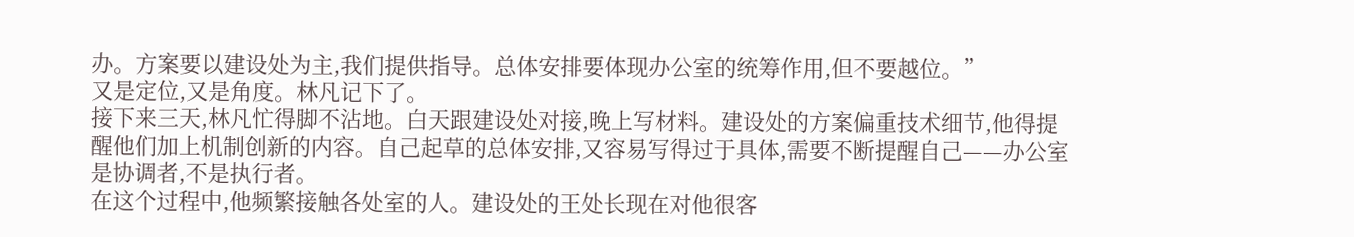办。方案要以建设处为主,我们提供指导。总体安排要体现办公室的统筹作用,但不要越位。”
又是定位,又是角度。林凡记下了。
接下来三天,林凡忙得脚不沾地。白天跟建设处对接,晚上写材料。建设处的方案偏重技术细节,他得提醒他们加上机制创新的内容。自己起草的总体安排,又容易写得过于具体,需要不断提醒自己——办公室是协调者,不是执行者。
在这个过程中,他频繁接触各处室的人。建设处的王处长现在对他很客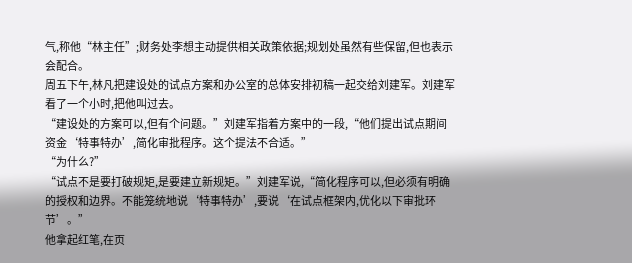气,称他“林主任”;财务处李想主动提供相关政策依据;规划处虽然有些保留,但也表示会配合。
周五下午,林凡把建设处的试点方案和办公室的总体安排初稿一起交给刘建军。刘建军看了一个小时,把他叫过去。
“建设处的方案可以,但有个问题。”刘建军指着方案中的一段,“他们提出试点期间资金‘特事特办’,简化审批程序。这个提法不合适。”
“为什么?”
“试点不是要打破规矩,是要建立新规矩。”刘建军说,“简化程序可以,但必须有明确的授权和边界。不能笼统地说‘特事特办’,要说‘在试点框架内,优化以下审批环节’。”
他拿起红笔,在页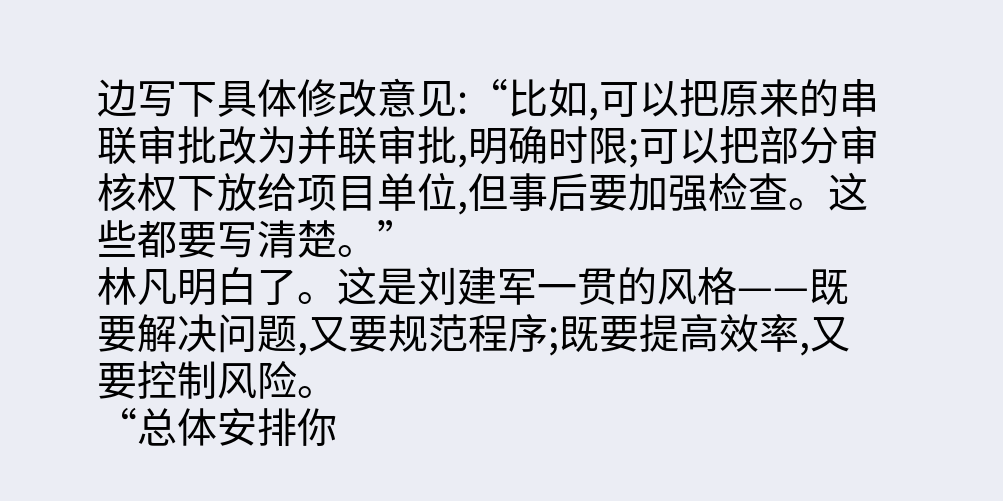边写下具体修改意见:“比如,可以把原来的串联审批改为并联审批,明确时限;可以把部分审核权下放给项目单位,但事后要加强检查。这些都要写清楚。”
林凡明白了。这是刘建军一贯的风格——既要解决问题,又要规范程序;既要提高效率,又要控制风险。
“总体安排你